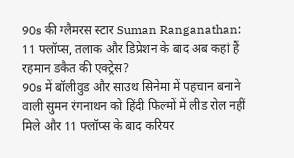90s की ग्लैमरस स्टार Suman Ranganathan: 11 फ्लॉप्स, तलाक और डिप्रेशन के बाद अब कहां हैं रहमान डकैत की एक्ट्रेस?
90s में बॉलीवुड और साउथ सिनेमा में पहचान बनाने वाली सुमन रंगनाथन को हिंदी फिल्मों में लीड रोल नहीं मिले और 11 फ्लॉप्स के बाद करियर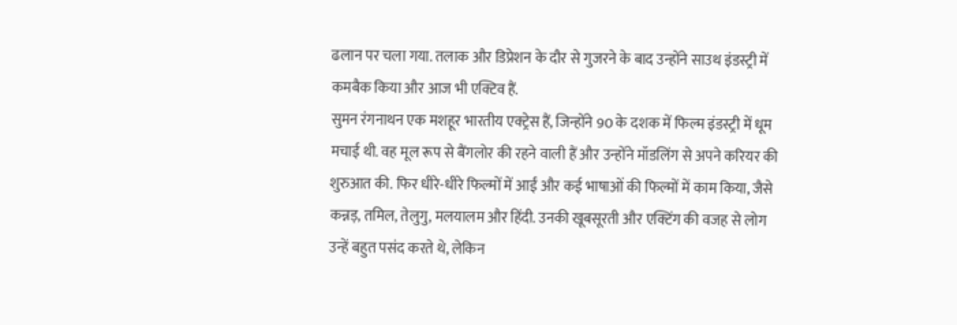ढलान पर चला गया. तलाक और डिप्रेशन के दौर से गुजरने के बाद उन्होंने साउथ इंडस्ट्री में कमबैक किया और आज भी एक्टिव हैं.
सुमन रंगनाथन एक मशहूर भारतीय एक्ट्रेस हैं, जिन्होंने 90 के दशक में फिल्म इंडस्ट्री में धूम मचाई थी. वह मूल रूप से बैंगलोर की रहने वाली हैं और उन्होंने मॉडलिंग से अपने करियर की शुरुआत की. फिर धीरे-धीरे फिल्मों में आईं और कई भाषाओं की फिल्मों में काम किया, जैसे कन्नड़, तमिल, तेलुगु, मलयालम और हिंदी. उनकी खूबसूरती और एक्टिंग की वजह से लोग उन्हें बहुत पसंद करते थे, लेकिन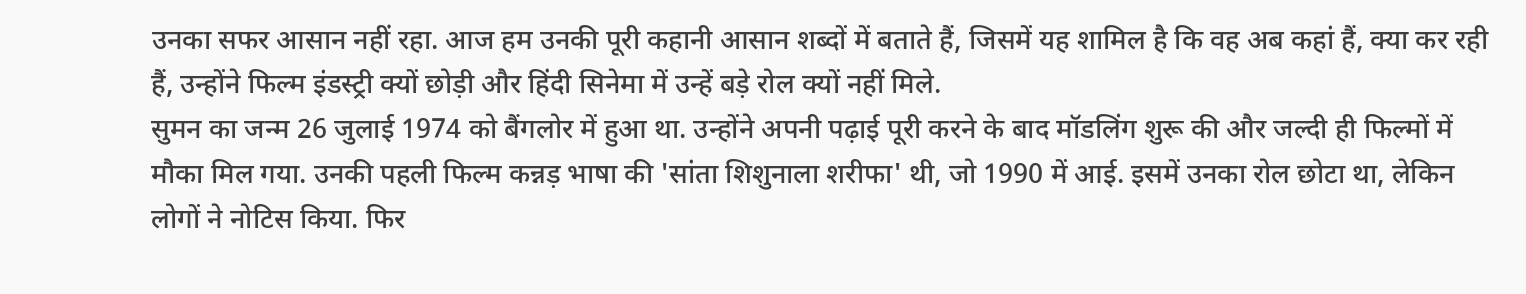उनका सफर आसान नहीं रहा. आज हम उनकी पूरी कहानी आसान शब्दों में बताते हैं, जिसमें यह शामिल है कि वह अब कहां हैं, क्या कर रही हैं, उन्होंने फिल्म इंडस्ट्री क्यों छोड़ी और हिंदी सिनेमा में उन्हें बड़े रोल क्यों नहीं मिले.
सुमन का जन्म 26 जुलाई 1974 को बैंगलोर में हुआ था. उन्होंने अपनी पढ़ाई पूरी करने के बाद मॉडलिंग शुरू की और जल्दी ही फिल्मों में मौका मिल गया. उनकी पहली फिल्म कन्नड़ भाषा की 'सांता शिशुनाला शरीफा' थी, जो 1990 में आई. इसमें उनका रोल छोटा था, लेकिन लोगों ने नोटिस किया. फिर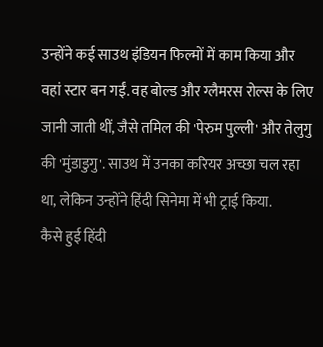उन्होंने कई साउथ इंडियन फिल्मों में काम किया और वहां स्टार बन गईं. वह बोल्ड और ग्लैमरस रोल्स के लिए जानी जाती थीं, जैसे तमिल की 'पेरुम पुल्ली' और तेलुगु की 'मुंडाडुगु'. साउथ में उनका करियर अच्छा चल रहा था, लेकिन उन्होंने हिंदी सिनेमा में भी ट्राई किया.
कैसे हुई हिंदी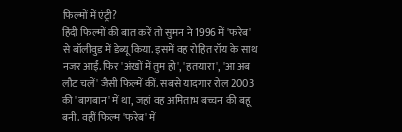फिल्मों में एंट्री?
हिंदी फिल्मों की बात करें तो सुमन ने 1996 में 'फरेब' से बॉलीवुड में डेब्यू किया. इसमें वह रोहित रॉय के साथ नजर आईं. फिर 'अंखों में तुम हो', 'हतयारा', 'आ अब लौट चलें' जैसी फिल्में कीं. सबसे यादगार रोल 2003 की 'बागबान' में था, जहां वह अमिताभ बच्चन की बहू बनी. वहीं फिल्म 'फरेब' में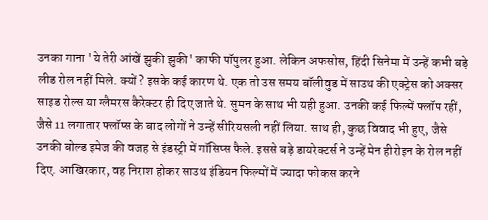उनका गाना 'ये तेरी आंखें झुकी झुकी' काफी पॉपुलर हुआ. लेकिन अफसोस, हिंदी सिनेमा में उन्हें कभी बड़े लीड रोल नहीं मिले. क्यों? इसके कई कारण थे. एक तो उस समय बॉलीवुड में साउथ की एक्ट्रेस को अक्सर साइड रोल्स या ग्लैमरस कैरेक्टर ही दिए जाते थे. सुमन के साथ भी यही हुआ. उनकी कई फिल्में फ्लॉप रहीं, जैसे 11 लगातार फ्लॉप्स के बाद लोगों ने उन्हें सीरियसली नहीं लिया. साथ ही, कुछ विवाद भी हुए, जैसे उनकी बोल्ड इमेज की वजह से इंडस्ट्री में गॉसिप्स फैले. इससे बड़े डायरेक्टर्स ने उन्हें मेन हीरोइन के रोल नहीं दिए. आखिरकार, वह निराश होकर साउथ इंडियन फिल्मों में ज्यादा फोकस करने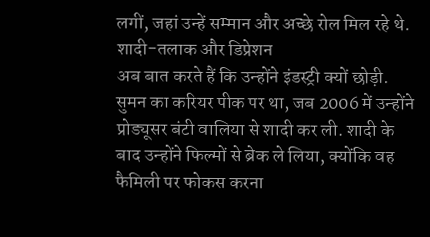लगीं, जहां उन्हें सम्मान और अच्छे रोल मिल रहे थे.
शादी-तलाक और डिप्रेशन
अब बात करते हैं कि उन्होंने इंडस्ट्री क्यों छोड़ी. सुमन का करियर पीक पर था, जब 2006 में उन्होंने प्रोड्यूसर बंटी वालिया से शादी कर ली. शादी के बाद उन्होंने फिल्मों से ब्रेक ले लिया, क्योंकि वह फैमिली पर फोकस करना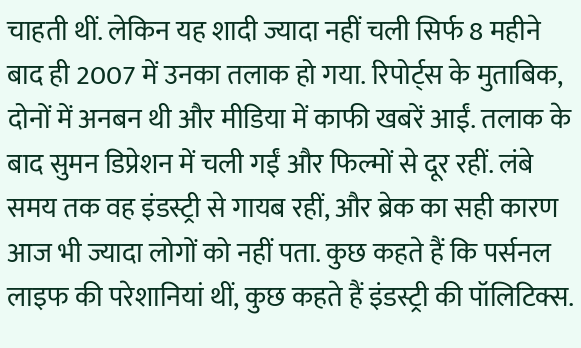चाहती थीं. लेकिन यह शादी ज्यादा नहीं चली सिर्फ 8 महीने बाद ही 2007 में उनका तलाक हो गया. रिपोर्ट्स के मुताबिक, दोनों में अनबन थी और मीडिया में काफी खबरें आईं. तलाक के बाद सुमन डिप्रेशन में चली गईं और फिल्मों से दूर रहीं. लंबे समय तक वह इंडस्ट्री से गायब रहीं, और ब्रेक का सही कारण आज भी ज्यादा लोगों को नहीं पता. कुछ कहते हैं कि पर्सनल लाइफ की परेशानियां थीं, कुछ कहते हैं इंडस्ट्री की पॉलिटिक्स.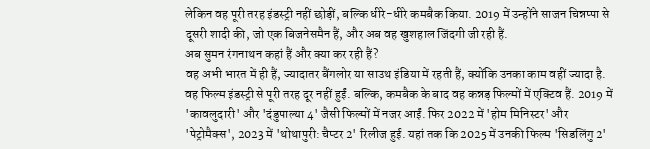लेकिन वह पूरी तरह इंडस्ट्री नहीं छोड़ीं, बल्कि धीरे-धीरे कमबैक किया. 2019 में उन्होंने साजन चिन्नप्पा से दूसरी शादी की, जो एक बिजनेसमैन हैं, और अब वह खुशहाल जिंदगी जी रही हैं.
अब सुमन रंगनाथन कहां हैं और क्या कर रही हैं?
वह अभी भारत में ही हैं, ज्यादातर बैंगलोर या साउथ इंडिया में रहती हैं, क्योंकि उनका काम वहीं ज्यादा है. वह फिल्म इंडस्ट्री से पूरी तरह दूर नहीं हुईं. बल्कि, कमबैक के बाद वह कन्नड़ फिल्मों में एक्टिव हैं. 2019 में 'कावलुदारी' और 'दंडुपाल्या 4' जैसी फिल्मों में नजर आईं. फिर 2022 में 'होम मिनिस्टर' और 'पेट्रोमैक्स', 2023 में 'थोथापुरी: चैप्टर 2' रिलीज हुई. यहां तक कि 2025 में उनकी फिल्म 'सिडलिंगु 2'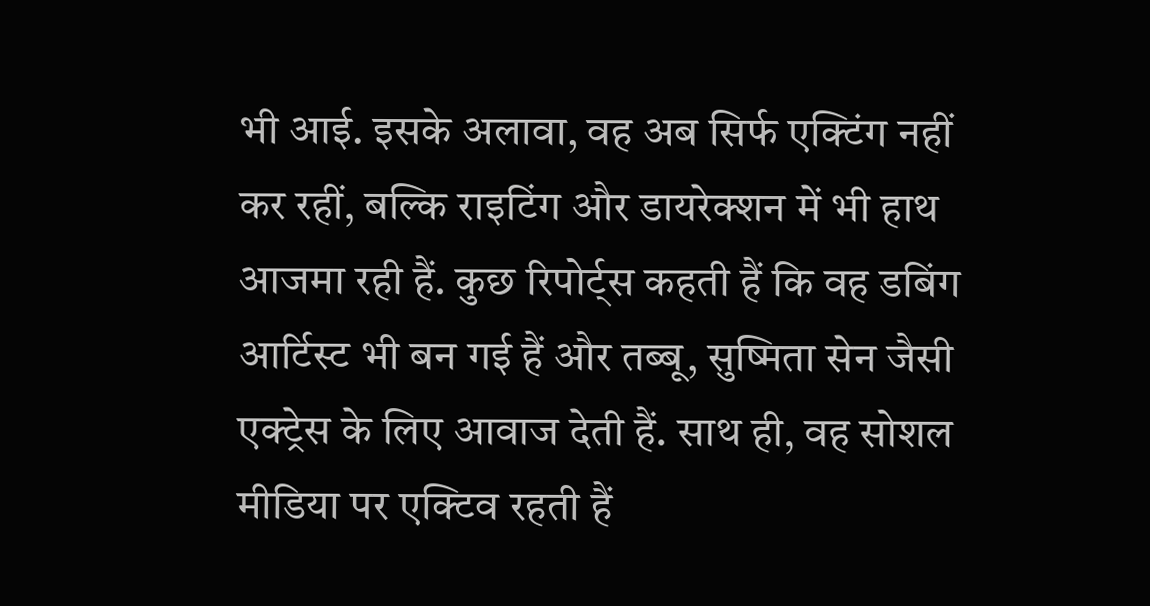भी आई. इसके अलावा, वह अब सिर्फ एक्टिंग नहीं कर रहीं, बल्कि राइटिंग और डायरेक्शन में भी हाथ आजमा रही हैं. कुछ रिपोर्ट्स कहती हैं कि वह डबिंग आर्टिस्ट भी बन गई हैं और तब्बू, सुष्मिता सेन जैसी एक्ट्रेस के लिए आवाज देती हैं. साथ ही, वह सोशल मीडिया पर एक्टिव रहती हैं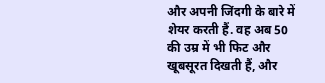और अपनी जिंदगी के बारे में शेयर करती हैं. वह अब 50 की उम्र में भी फिट और खूबसूरत दिखती हैं, और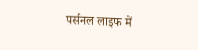पर्सनल लाइफ में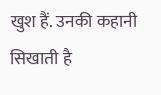खुश हैं. उनकी कहानी सिखाती है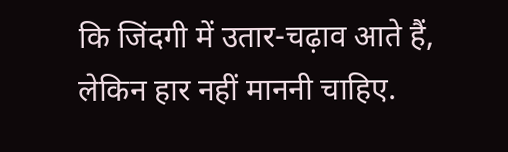कि जिंदगी में उतार-चढ़ाव आते हैं, लेकिन हार नहीं माननी चाहिए.